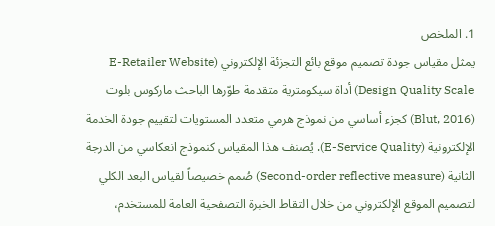1. الملخص
يمثل مقياس جودة تصميم موقع بائع التجزئة الإلكتروني (E-Retailer Website Design Quality Scale) أداة سيكومترية متقدمة طوّرها الباحث ماركوس بلوت (Blut, 2016) كجزء أساسي من نموذج هرمي متعدد المستويات لتقييم جودة الخدمة الإلكترونية (E-Service Quality). يُصنف هذا المقياس كنموذج انعكاسي من الدرجة الثانية (Second-order reflective measure) صُمم خصيصاً لقياس البعد الكلي لتصميم الموقع الإلكتروني من خلال التقاط الخبرة التصفحية العامة للمستخدم،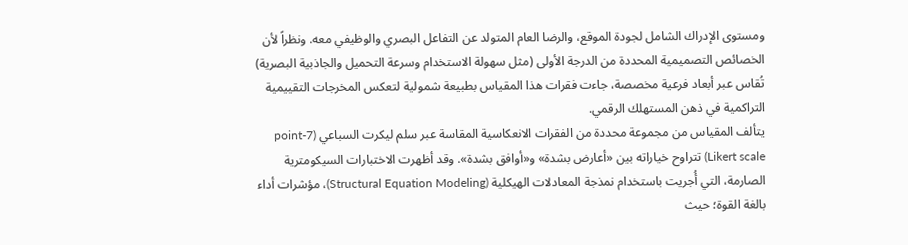ومستوى الإدراك الشامل لجودة الموقع، والرضا العام المتولد عن التفاعل البصري والوظيفي معه. ونظراً لأن الخصائص التصميمية المحددة من الدرجة الأولى (مثل سهولة الاستخدام وسرعة التحميل والجاذبية البصرية) تُقاس عبر أبعاد فرعية مخصصة، جاءت فقرات هذا المقياس بطبيعة شمولية لتعكس المخرجات التقييمية التراكمية في ذهن المستهلك الرقمي.
يتألف المقياس من مجموعة محددة من الفقرات الانعكاسية المقاسة عبر سلم ليكرت السباعي (7-point Likert scale) تتراوح خياراته بين «أعارض بشدة» و«أوافق بشدة». وقد أظهرت الاختبارات السيكومترية الصارمة، التي أُجريت باستخدام نمذجة المعادلات الهيكلية (Structural Equation Modeling)، مؤشرات أداء بالغة القوة؛ حيث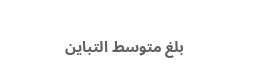بلغ متوسط التباين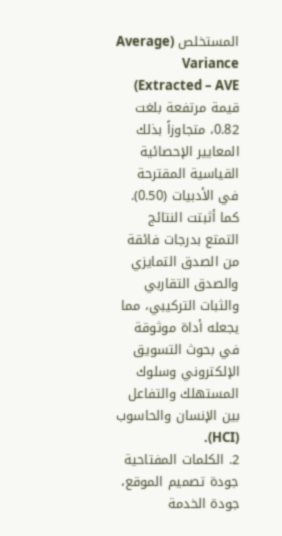المستخلص (Average Variance Extracted – AVE) قيمة مرتفعة بلغت 0.82، متجاوزاً بذلك المعايير الإحصائية القياسية المقترحة في الأدبيات (0.50). كما أثبتت النتائج التمتع بدرجات فائقة من الصدق التمايزي والصدق التقاربي والثبات التركيبي، مما يجعله أداة موثوقة في بحوث التسويق الإلكتروني وسلوك المستهلك والتفاعل بين الإنسان والحاسوب (HCI).
2. الكلمات المفتاحية
جودة تصميم الموقع، جودة الخدمة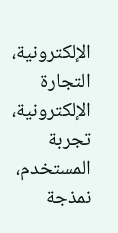الإلكترونية، التجارة الإلكترونية، تجربة المستخدم، نمذجة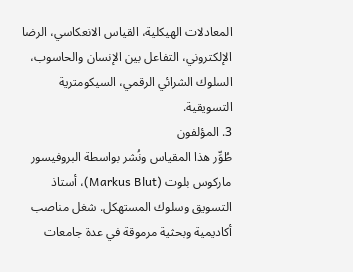المعادلات الهيكلية، القياس الانعكاسي، الرضا الإلكتروني، التفاعل بين الإنسان والحاسوب، السلوك الشرائي الرقمي، السيكومترية التسويقية.
3. المؤلفون
طُوِّر هذا المقياس ونُشر بواسطة البروفيسور ماركوس بلوت (Markus Blut)، أستاذ التسويق وسلوك المستهكل. شغل مناصب أكاديمية وبحثية مرموقة في عدة جامعات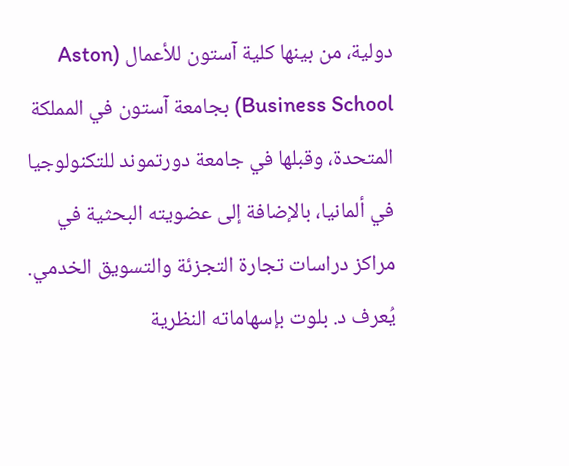دولية، من بينها كلية آستون للأعمال (Aston Business School) بجامعة آستون في المملكة المتحدة، وقبلها في جامعة دورتموند للتكنولوجيا في ألمانيا، بالإضافة إلى عضويته البحثية في مراكز دراسات تجارة التجزئة والتسويق الخدمي. يُعرف د. بلوت بإسهاماته النظرية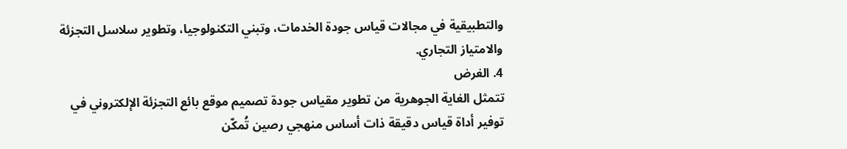والتطبيقية في مجالات قياس جودة الخدمات، وتبني التكنولوجيا، وتطوير سلاسل التجزئة والامتياز التجاري.
4. الغرض
تتمثل الغاية الجوهرية من تطوير مقياس جودة تصميم موقع بائع التجزئة الإلكتروني في توفير أداة قياس دقيقة ذات أساس منهجي رصين تُمكّن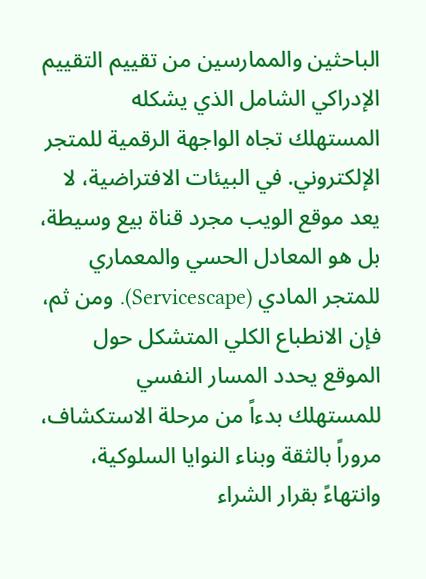الباحثين والممارسين من تقييم التقييم الإدراكي الشامل الذي يشكله المستهلك تجاه الواجهة الرقمية للمتجر الإلكتروني. في البيئات الافتراضية، لا يعد موقع الويب مجرد قناة بيع وسيطة، بل هو المعادل الحسي والمعماري للمتجر المادي (Servicescape). ومن ثم، فإن الانطباع الكلي المتشكل حول الموقع يحدد المسار النفسي للمستهلك بدءاً من مرحلة الاستكشاف، مروراً بالثقة وبناء النوايا السلوكية، وانتهاءً بقرار الشراء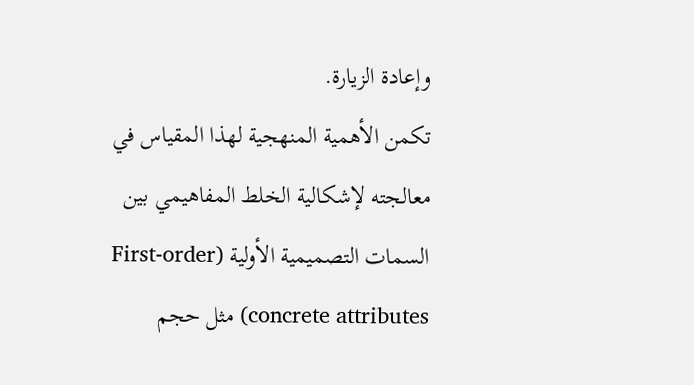وإعادة الزيارة.
تكمن الأهمية المنهجية لهذا المقياس في معالجته لإشكالية الخلط المفاهيمي بين السمات التصميمية الأولية (First-order concrete attributes) مثل حجم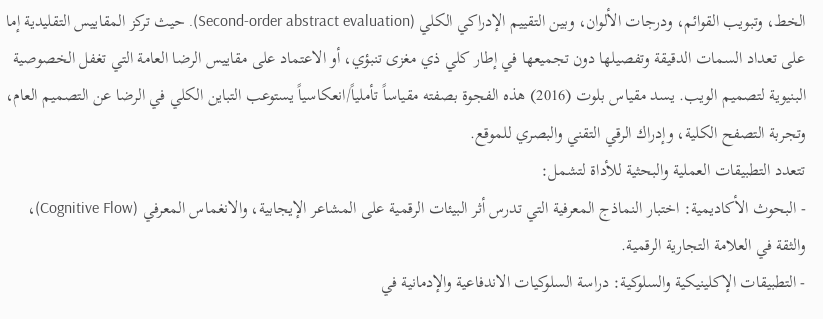الخط، وتبويب القوائم، ودرجات الألوان، وبين التقييم الإدراكي الكلي (Second-order abstract evaluation). حيث تركز المقاييس التقليدية إما على تعداد السمات الدقيقة وتفصيلها دون تجميعها في إطار كلي ذي مغزى تنبؤي، أو الاعتماد على مقاييس الرضا العامة التي تغفل الخصوصية البنيوية لتصميم الويب. يسد مقياس بلوت (2016) هذه الفجوة بصفته مقياساً تأملياً/انعكاسياً يستوعب التباين الكلي في الرضا عن التصميم العام، وتجربة التصفح الكلية، وإدراك الرقي التقني والبصري للموقع.
تتعدد التطبيقات العملية والبحثية للأداة لتشمل:
- البحوث الأكاديمية: اختبار النماذج المعرفية التي تدرس أثر البيئات الرقمية على المشاعر الإيجابية، والانغماس المعرفي (Cognitive Flow)، والثقة في العلامة التجارية الرقمية.
- التطبيقات الإكلينيكية والسلوكية: دراسة السلوكيات الاندفاعية والإدمانية في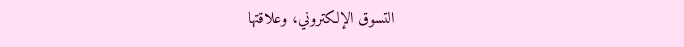التسوق الإلكتروني، وعلاقتها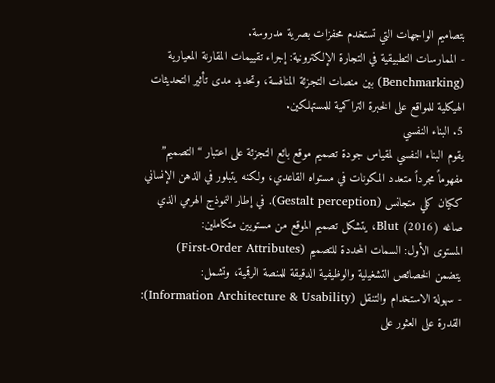بتصاميم الواجهات التي تستخدم محفزات بصرية مدروسة.
- الممارسات التطبيقية في التجارة الإلكترونية: إجراء تقييمات المقارنة المعيارية (Benchmarking) بين منصات التجزئة المنافسة، وتحديد مدى تأثير التحديثات الهيكلية للمواقع على الخبرة التراكمية للمستهلكين.
5. البناء النفسي
يقوم البناء النفسي لمقياس جودة تصميم موقع بائع التجزئة على اعتبار “التصميم” مفهوماً مجرداً متعدد المكونات في مستواه القاعدي، ولكنه يتبلور في الذهن الإنساني ككيان كلي متجانس (Gestalt perception). في إطار النموذج الهرمي الذي صاغه Blut (2016)، يتشكل تصميم الموقع من مستويين متكاملين:
المستوى الأول: السمات المحددة للتصميم (First-Order Attributes)
يتضمن الخصائص التشغيلية والوظيفية الدقيقة للمنصة الرقمية، وتشمل:
- سهولة الاستخدام والتنقل (Information Architecture & Usability): القدرة على العثور على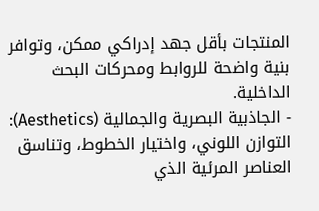المنتجات بأقل جهد إدراكي ممكن، وتوافر بنية واضحة للروابط ومحركات البحث الداخلية.
- الجاذبية البصرية والجمالية (Aesthetics): التوازن اللوني، واختيار الخطوط، وتناسق العناصر المرئية الذي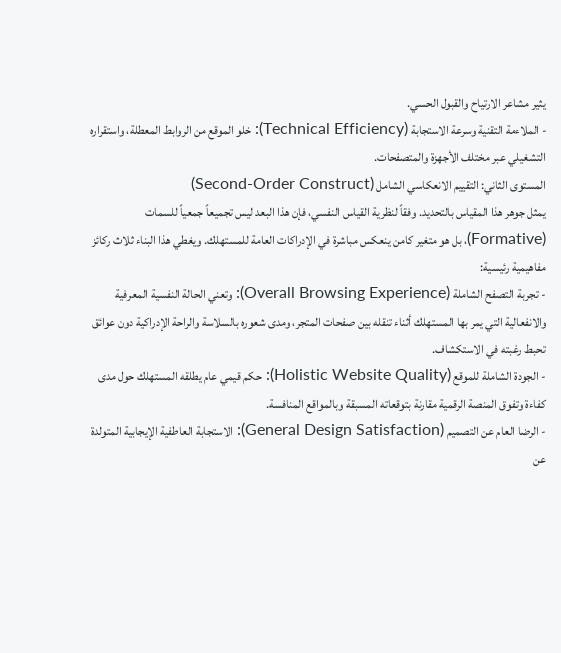يثير مشاعر الارتياح والقبول الحسي.
- الملاءمة التقنية وسرعة الاستجابة (Technical Efficiency): خلو الموقع من الروابط المعطلة، واستقراره التشغيلي عبر مختلف الأجهزة والمتصفحات.
المستوى الثاني: التقييم الانعكاسي الشامل (Second-Order Construct)
يمثل جوهر هذا المقياس بالتحديد. وفقاً لنظرية القياس النفسي، فإن هذا البعد ليس تجميعاً جمعياً للسمات (Formative)، بل هو متغير كامن ينعكس مباشرة في الإدراكات العامة للمستهلك. ويغطي هذا البناء ثلاث ركائز مفاهيمية رئيسية:
- تجربة التصفح الشاملة (Overall Browsing Experience): وتعني الحالة النفسية المعرفية والانفعالية التي يمر بها المستهلك أثناء تنقله بين صفحات المتجر، ومدى شعوره بالسلاسة والراحة الإدراكية دون عوائق تحبط رغبته في الاستكشاف.
- الجودة الشاملة للموقع (Holistic Website Quality): حكم قيمي عام يطلقه المستهلك حول مدى كفاءة وتفوق المنصة الرقمية مقارنة بتوقعاته المسبقة وبالمواقع المنافسة.
- الرضا العام عن التصميم (General Design Satisfaction): الاستجابة العاطفية الإيجابية المتولدة عن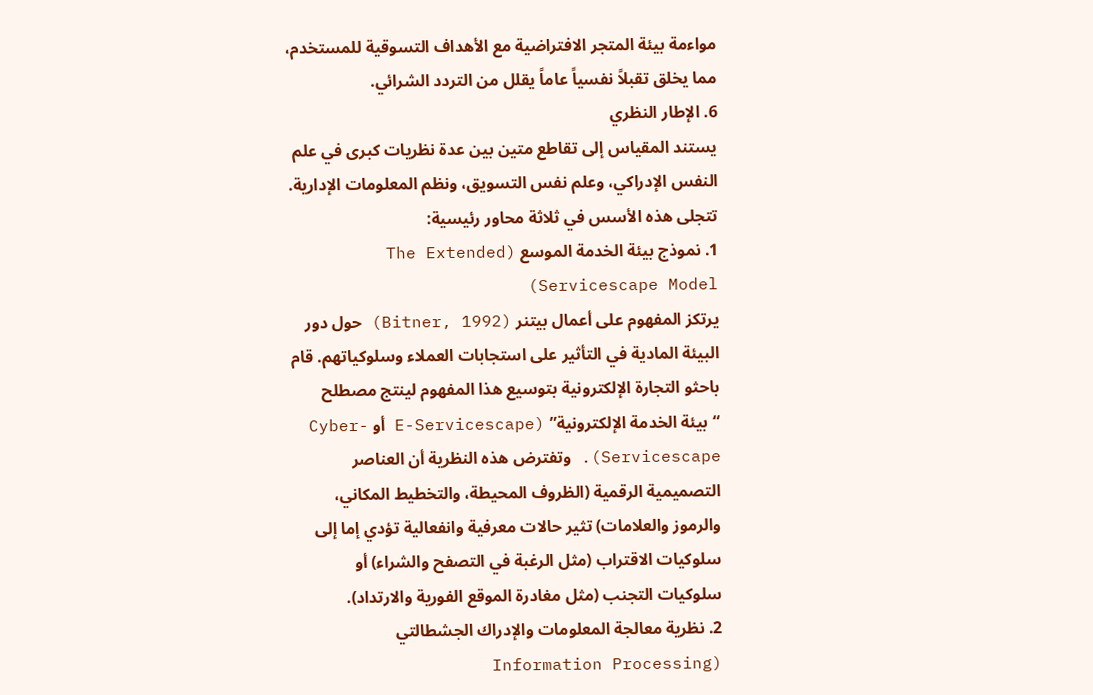مواءمة بيئة المتجر الافتراضية مع الأهداف التسوقية للمستخدم، مما يخلق تقبلاً نفسياً عاماً يقلل من التردد الشرائي.
6. الإطار النظري
يستند المقياس إلى تقاطع متين بين عدة نظريات كبرى في علم النفس الإدراكي، وعلم نفس التسويق، ونظم المعلومات الإدارية. تتجلى هذه الأسس في ثلاثة محاور رئيسية:
1. نموذج بيئة الخدمة الموسع (The Extended Servicescape Model)
يرتكز المفهوم على أعمال بيتنر (Bitner, 1992) حول دور البيئة المادية في التأثير على استجابات العملاء وسلوكياتهم. قام باحثو التجارة الإلكترونية بتوسيع هذا المفهوم لينتج مصطلح “بيئة الخدمة الإلكترونية” (E-Servicescape أو Cyber-Servicescape). وتفترض هذه النظرية أن العناصر التصميمية الرقمية (الظروف المحيطة، والتخطيط المكاني، والرموز والعلامات) تثير حالات معرفية وانفعالية تؤدي إما إلى سلوكيات الاقتراب (مثل الرغبة في التصفح والشراء) أو سلوكيات التجنب (مثل مغادرة الموقع الفورية والارتداد).
2. نظرية معالجة المعلومات والإدراك الجشطالتي (Information Processing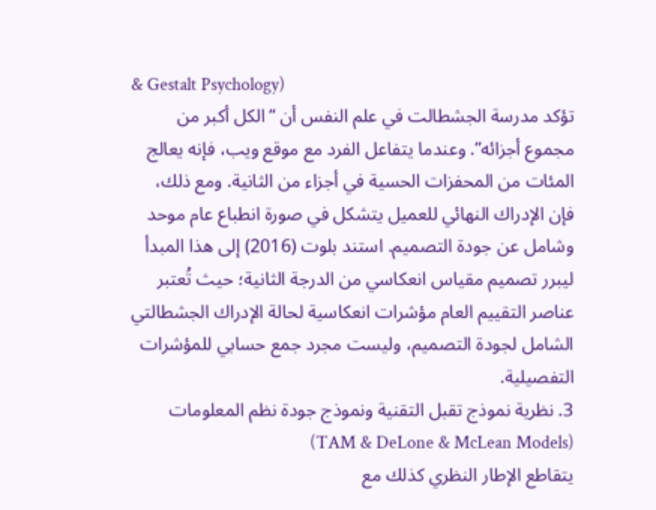& Gestalt Psychology)
تؤكد مدرسة الجشطالت في علم النفس أن “الكل أكبر من مجموع أجزائه”. وعندما يتفاعل الفرد مع موقع ويب، فإنه يعالج المئات من المحفزات الحسية في أجزاء من الثانية. ومع ذلك، فإن الإدراك النهائي للعميل يتشكل في صورة انطباع عام موحد وشامل عن جودة التصميم. استند بلوت (2016) إلى هذا المبدأ ليبرر تصميم مقياس انعكاسي من الدرجة الثانية؛ حيث تُعتبر عناصر التقييم العام مؤشرات انعكاسية لحالة الإدراك الجشطالتي الشامل لجودة التصميم، وليست مجرد جمع حسابي للمؤشرات التفصيلية.
3. نظرية نموذج تقبل التقنية ونموذج جودة نظم المعلومات (TAM & DeLone & McLean Models)
يتقاطع الإطار النظري كذلك مع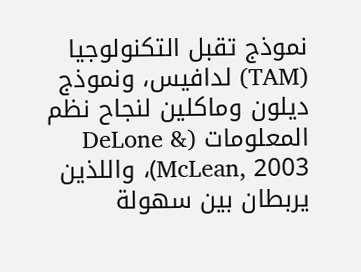نموذج تقبل التكنولوجيا (TAM) لدافيس، ونموذج ديلون وماكلين لنجاح نظم المعلومات (DeLone & McLean, 2003)، واللذين يربطان بين سهولة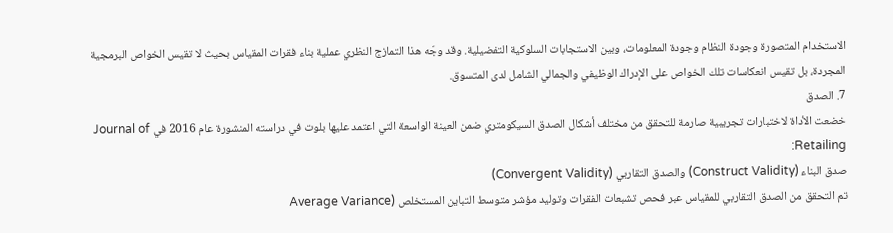الاستخدام المتصورة وجودة النظام وجودة المعلومات، وبين الاستجابات السلوكية التفضيلية. وقد وجّه هذا التمازج النظري عملية بناء فقرات المقياس بحيث لا تقيس الخواص البرمجية المجردة، بل تقيس انعكاسات تلك الخواص على الإدراك الوظيفي والجمالي الشامل لدى المتسوق.
7. الصدق
خضعت الأداة لاختبارات تجريبية صارمة للتحقق من مختلف أشكال الصدق السيكومتري ضمن العينة الواسعة التي اعتمد عليها بلوت في دراسته المنشورة عام 2016 في Journal of Retailing:
صدق البناء (Construct Validity) والصدق التقاربي (Convergent Validity)
تم التحقق من الصدق التقاربي للمقياس عبر فحص تشبعات الفقرات وتوليد مؤشر متوسط التباين المستخلص (Average Variance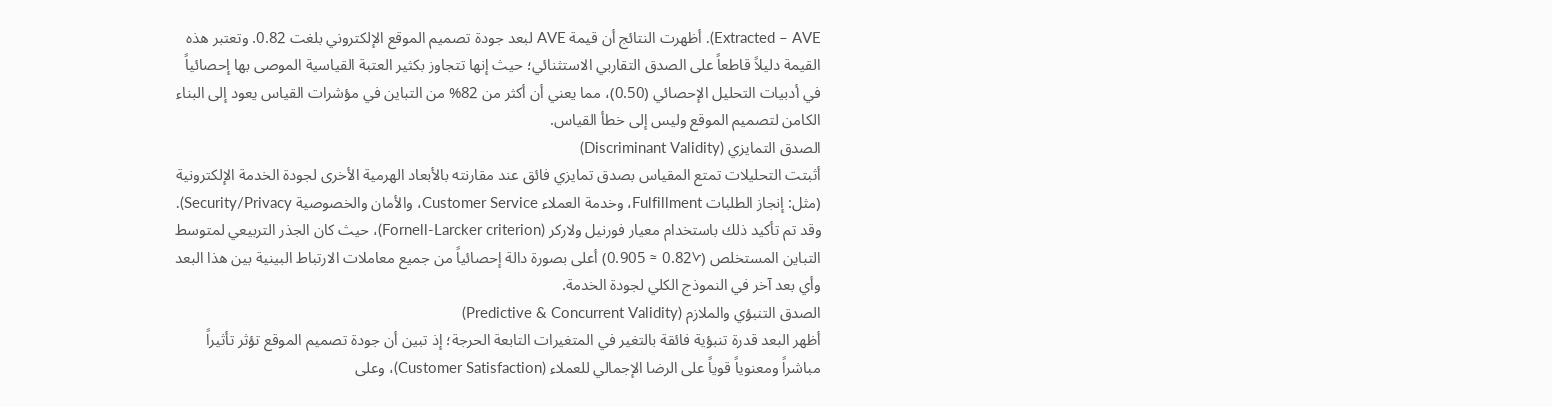Extracted – AVE). أظهرت النتائج أن قيمة AVE لبعد جودة تصميم الموقع الإلكتروني بلغت 0.82. وتعتبر هذه القيمة دليلاً قاطعاً على الصدق التقاربي الاستثنائي؛ حيث إنها تتجاوز بكثير العتبة القياسية الموصى بها إحصائياً في أدبيات التحليل الإحصائي (0.50)، مما يعني أن أكثر من 82% من التباين في مؤشرات القياس يعود إلى البناء الكامن لتصميم الموقع وليس إلى خطأ القياس.
الصدق التمايزي (Discriminant Validity)
أثبتت التحليلات تمتع المقياس بصدق تمايزي فائق عند مقارنته بالأبعاد الهرمية الأخرى لجودة الخدمة الإلكترونية (مثل: إنجاز الطلبات Fulfillment، وخدمة العملاء Customer Service، والأمان والخصوصية Security/Privacy). وقد تم تأكيد ذلك باستخدام معيار فورنيل ولاركر (Fornell-Larcker criterion)، حيث كان الجذر التربيعي لمتوسط التباين المستخلص (√0.82 ≈ 0.905) أعلى بصورة دالة إحصائياً من جميع معاملات الارتباط البينية بين هذا البعد وأي بعد آخر في النموذج الكلي لجودة الخدمة.
الصدق التنبؤي والملازم (Predictive & Concurrent Validity)
أظهر البعد قدرة تنبؤية فائقة بالتغير في المتغيرات التابعة الحرجة؛ إذ تبين أن جودة تصميم الموقع تؤثر تأثيراً مباشراً ومعنوياً قوياً على الرضا الإجمالي للعملاء (Customer Satisfaction)، وعلى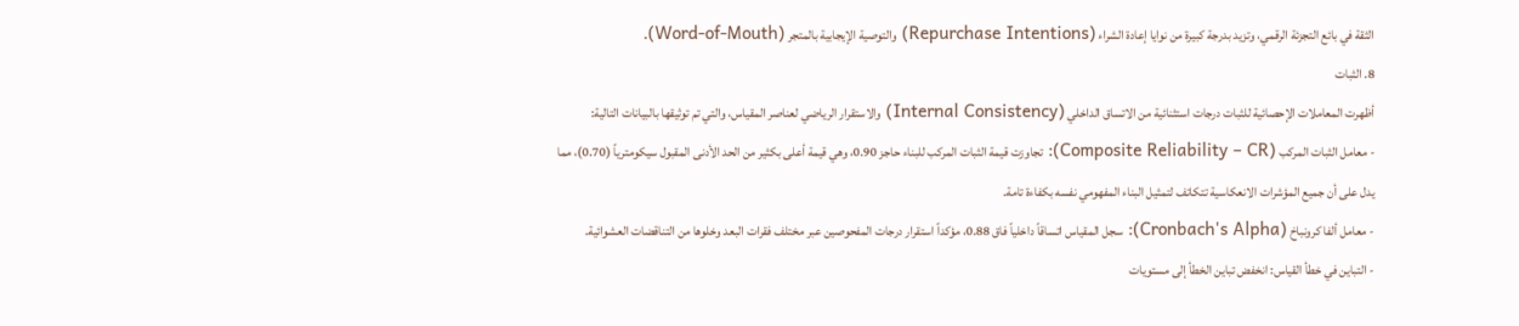الثقة في بائع التجزئة الرقمي، وتزيد بدرجة كبيرة من نوايا إعادة الشراء (Repurchase Intentions) والتوصية الإيجابية بالمتجر (Word-of-Mouth).
8. الثبات
أظهرت المعاملات الإحصائية للثبات درجات استثنائية من الاتساق الداخلي (Internal Consistency) والاستقرار الرياضي لعناصر المقياس، والتي تم توثيقها بالبيانات التالية:
- معامل الثبات المركب (Composite Reliability – CR): تجاوزت قيمة الثبات المركب للبناء حاجز 0.90، وهي قيمة أعلى بكثير من الحد الأدنى المقبول سيكومترياً (0.70)، مما يدل على أن جميع المؤشرات الانعكاسية تتكاتف لتمثيل البناء المفهومي نفسه بكفاءة تامة.
- معامل ألفا كرونباخ (Cronbach's Alpha): سجل المقياس اتساقاً داخلياً فاق 0.88، مؤكداً استقرار درجات المفحوصين عبر مختلف فقرات البعد وخلوها من التناقضات العشوائية.
- التباين في خطأ القياس: انخفض تباين الخطأ إلى مستويات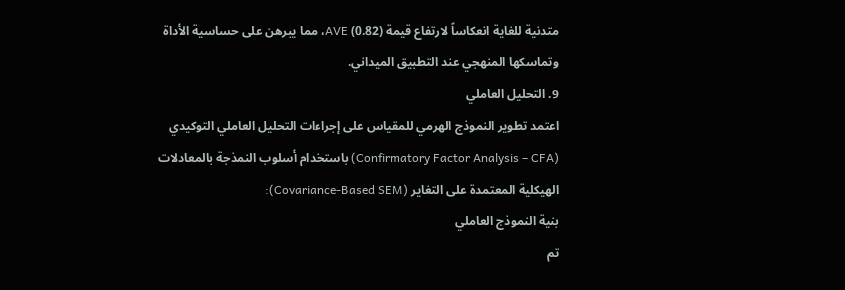متدنية للغاية انعكاساً لارتفاع قيمة AVE (0.82)، مما يبرهن على حساسية الأداة وتماسكها المنهجي عند التطبيق الميداني.
9. التحليل العاملي
اعتمد تطوير النموذج الهرمي للمقياس على إجراءات التحليل العاملي التوكيدي (Confirmatory Factor Analysis – CFA) باستخدام أسلوب النمذجة بالمعادلات الهيكلية المعتمدة على التغاير (Covariance-Based SEM):
بنية النموذج العاملي
تم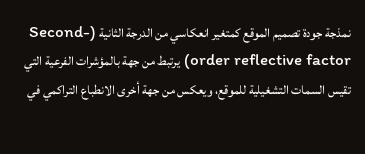نمذجة جودة تصميم الموقع كمتغير انعكاسي من الدرجة الثانية (Second-order reflective factor) يرتبط من جهة بالمؤشرات الفرعية التي تقيس السمات التشغيلية للموقع، ويعكس من جهة أخرى الانطباع التراكمي في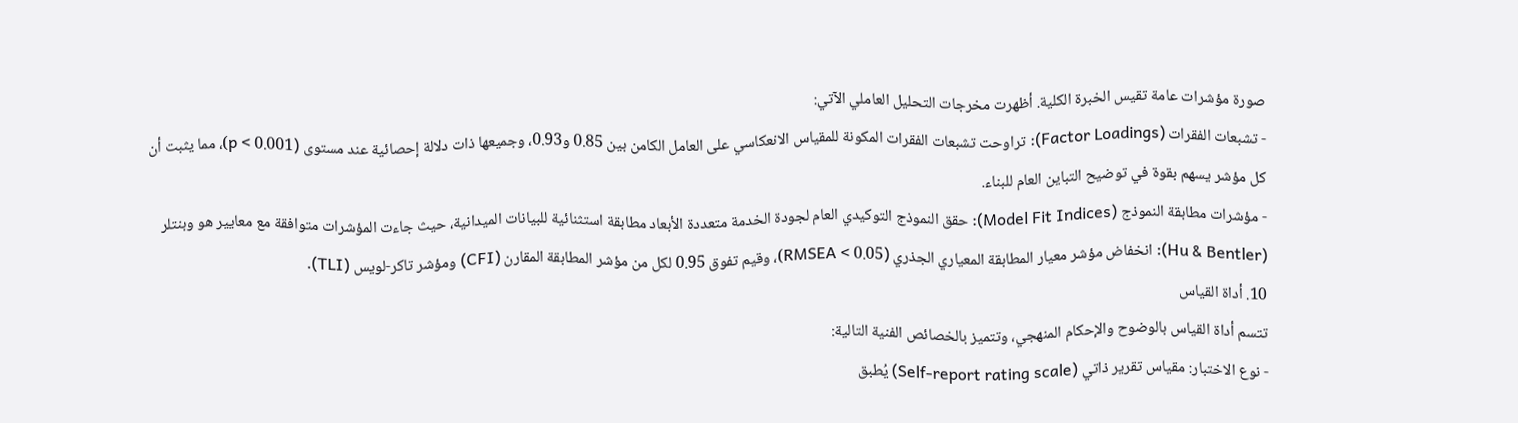صورة مؤشرات عامة تقيس الخبرة الكلية. أظهرت مخرجات التحليل العاملي الآتي:
- تشبعات الفقرات (Factor Loadings): تراوحت تشبعات الفقرات المكونة للمقياس الانعكاسي على العامل الكامن بين 0.85 و0.93، وجميعها ذات دلالة إحصائية عند مستوى (p < 0.001)، مما يثبت أن كل مؤشر يسهم بقوة في توضيح التباين العام للبناء.
- مؤشرات مطابقة النموذج (Model Fit Indices): حقق النموذج التوكيدي العام لجودة الخدمة متعددة الأبعاد مطابقة استثنائية للبيانات الميدانية، حيث جاءت المؤشرات متوافقة مع معايير هو وبنتلر (Hu & Bentler): انخفاض مؤشر معيار المطابقة المعياري الجذري (RMSEA < 0.05)، وقيم تفوق 0.95 لكل من مؤشر المطابقة المقارن (CFI) ومؤشر تاكر-لويس (TLI).
10. أداة القياس
تتسم أداة القياس بالوضوح والإحكام المنهجي، وتتميز بالخصائص الفنية التالية:
- نوع الاختبار: مقياس تقرير ذاتي (Self-report rating scale) يُطبق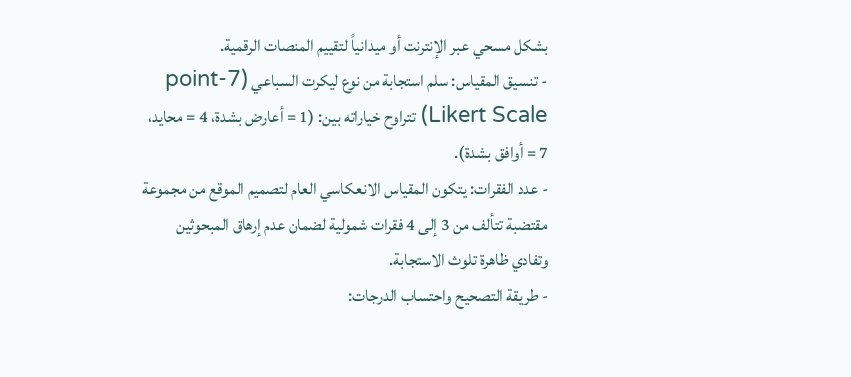بشكل مسحي عبر الإنترنت أو ميدانياً لتقييم المنصات الرقمية.
- تنسيق المقياس: سلم استجابة من نوع ليكرت السباعي (7-point Likert Scale) تتراوح خياراته بين: (1 = أعارض بشدة، 4 = محايد، 7 = أوافق بشدة).
- عدد الفقرات: يتكون المقياس الانعكاسي العام لتصميم الموقع من مجموعة مقتضبة تتألف من 3 إلى 4 فقرات شمولية لضمان عدم إرهاق المبحوثين وتفادي ظاهرة تلوث الاستجابة.
- طريقة التصحيح واحتساب الدرجات: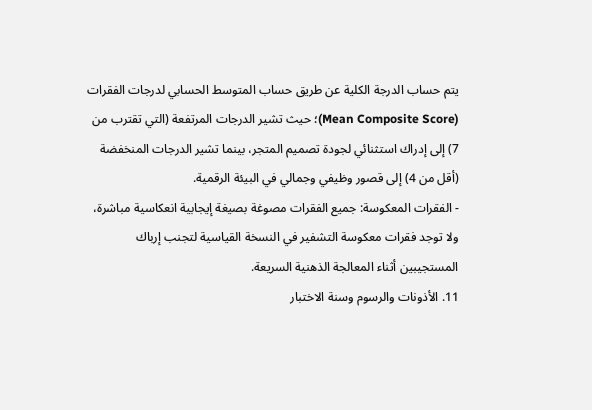يتم حساب الدرجة الكلية عن طريق حساب المتوسط الحسابي لدرجات الفقرات (Mean Composite Score)؛ حيث تشير الدرجات المرتفعة (التي تقترب من 7) إلى إدراك استثنائي لجودة تصميم المتجر، بينما تشير الدرجات المنخفضة (أقل من 4) إلى قصور وظيفي وجمالي في البيئة الرقمية.
- الفقرات المعكوسة: جميع الفقرات مصوغة بصيغة إيجابية انعكاسية مباشرة، ولا توجد فقرات معكوسة التشفير في النسخة القياسية لتجنب إرباك المستجيبين أثناء المعالجة الذهنية السريعة.
11. الأذونات والرسوم وسنة الاختبار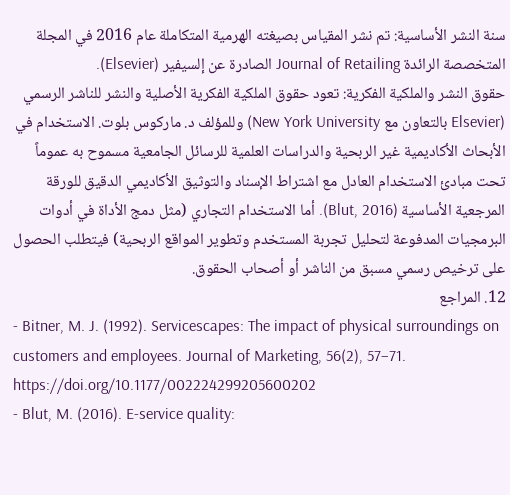سنة النشر الأساسية: تم نشر المقياس بصيغته الهرمية المتكاملة عام 2016 في المجلة المتخصصة الرائدة Journal of Retailing الصادرة عن إلسيفير (Elsevier).
حقوق النشر والملكية الفكرية: تعود حقوق الملكية الفكرية الأصلية والنشر للناشر الرسمي (Elsevier بالتعاون مع New York University) وللمؤلف د. ماركوس بلوت. الاستخدام في الأبحاث الأكاديمية غير الربحية والدراسات العلمية للرسائل الجامعية مسموح به عموماً تحت مبادئ الاستخدام العادل مع اشتراط الإسناد والتوثيق الأكاديمي الدقيق للورقة المرجعية الأساسية (Blut, 2016). أما الاستخدام التجاري (مثل دمج الأداة في أدوات البرمجيات المدفوعة لتحليل تجربة المستخدم وتطوير المواقع الربحية) فيتطلب الحصول على ترخيص رسمي مسبق من الناشر أو أصحاب الحقوق.
12. المراجع
- Bitner, M. J. (1992). Servicescapes: The impact of physical surroundings on customers and employees. Journal of Marketing, 56(2), 57–71. https://doi.org/10.1177/002224299205600202
- Blut, M. (2016). E-service quality: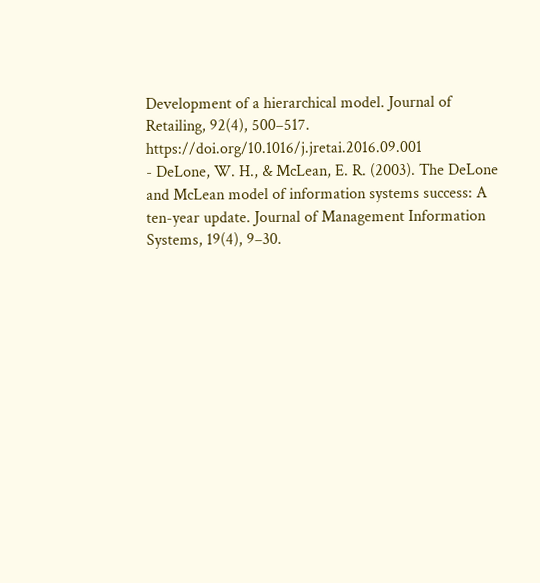Development of a hierarchical model. Journal of Retailing, 92(4), 500–517. https://doi.org/10.1016/j.jretai.2016.09.001
- DeLone, W. H., & McLean, E. R. (2003). The DeLone and McLean model of information systems success: A ten-year update. Journal of Management Information Systems, 19(4), 9–30.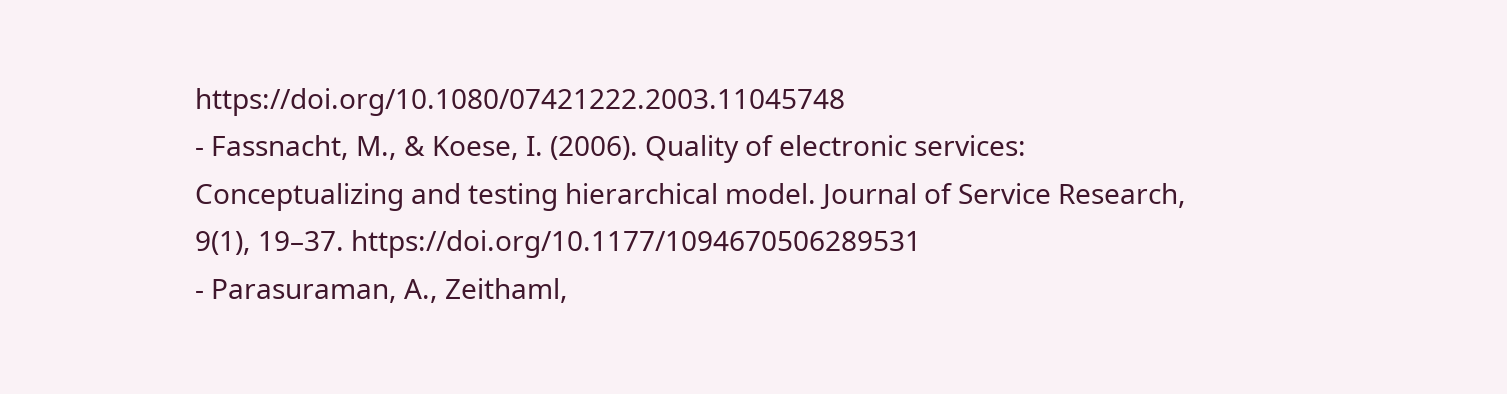https://doi.org/10.1080/07421222.2003.11045748
- Fassnacht, M., & Koese, I. (2006). Quality of electronic services: Conceptualizing and testing hierarchical model. Journal of Service Research, 9(1), 19–37. https://doi.org/10.1177/1094670506289531
- Parasuraman, A., Zeithaml,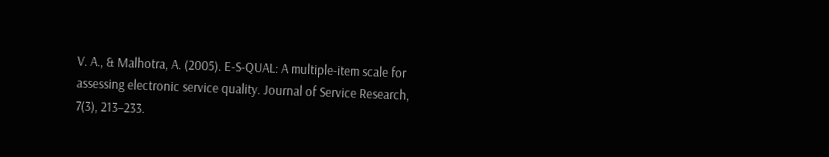V. A., & Malhotra, A. (2005). E-S-QUAL: A multiple-item scale for assessing electronic service quality. Journal of Service Research, 7(3), 213–233.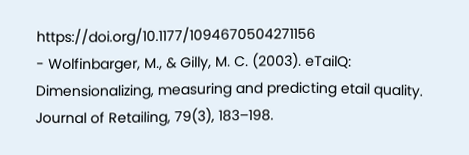https://doi.org/10.1177/1094670504271156
- Wolfinbarger, M., & Gilly, M. C. (2003). eTailQ: Dimensionalizing, measuring and predicting etail quality. Journal of Retailing, 79(3), 183–198.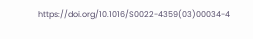https://doi.org/10.1016/S0022-4359(03)00034-4